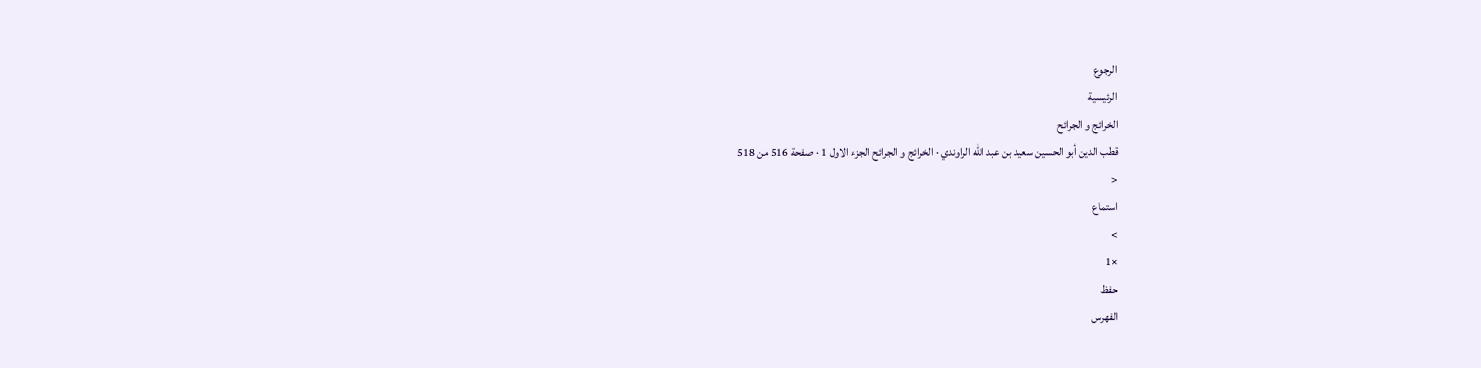الرجوع
الرئيسية
الخرائج و الجرائح
قطب الدين أبو الحسين سعيد بن عبد الله الراوندي · الخرائج و الجرائح الجزء الاول 1 · صفحة 516 من 518
<
استماع
>
×1
حفظ
الفهرس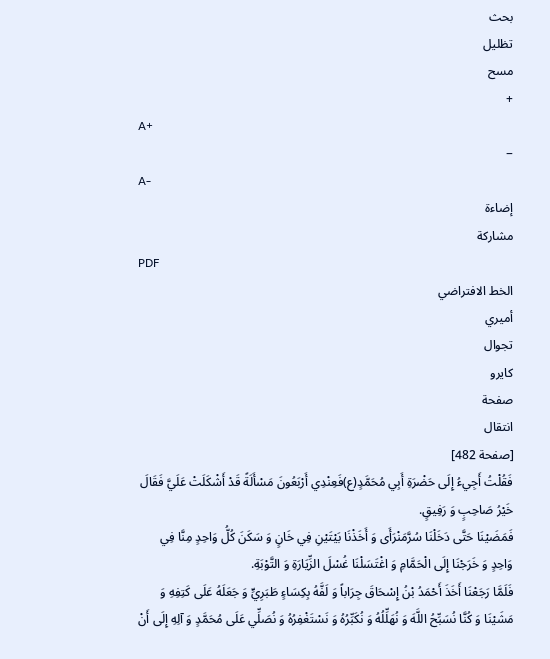بحث
تظليل
مسح
+
A+
−
A-
إضاءة
مشاركة
PDF
الخط الافتراضي
أميري
تجوال
كايرو
صفحة
انتقال
[صفحة 482]
فَقُلْتُ أَجِيءُ إِلَى حَضْرَةِ أَبِي مُحَمَّدٍ(ع)فَعِنْدِي أَرْبَعُونَ مَسْأَلَةً قَدْ أَشْكَلَتْ عَلَيَّ فَقَالَ خَيْرُ صَاحِبٍ وَ رَفِيقٍ.
فَمَضَيْنَا حَتَّى دَخَلْنَا سُرَّمَنْرَأَى وَ أَخَذْنَا بَيْتَيْنِ فِي خَانٍ وَ سَكَنَ كُلُّ وَاحِدٍ مِنَّا فِي وَاحِدٍ وَ خَرَجْنَا إِلَى الْحَمَّامِ وَ اغْتَسَلْنَا غُسْلَ الزِّيَارَةِ وَ التَّوْبَةِ.
فَلَمَّا رَجَعْنَا أَخَذَ أَحْمَدُ بْنُ إِسْحَاقَ جِرَاباً وَ لَفَّهُ بِكِسَاءٍ طَبَرِيٍّ وَ جَعَلَهُ عَلَى كَتِفِهِ وَ مَشَيْنَا وَ كُنَّا نُسَبِّحُ اللَّهَ وَ نُهَلِّلُهُ وَ نُكَبِّرُهُ وَ نَسْتَغْفِرُهُ وَ نُصَلِّي عَلَى مُحَمَّدٍ وَ آلِهِ إِلَى أَنْ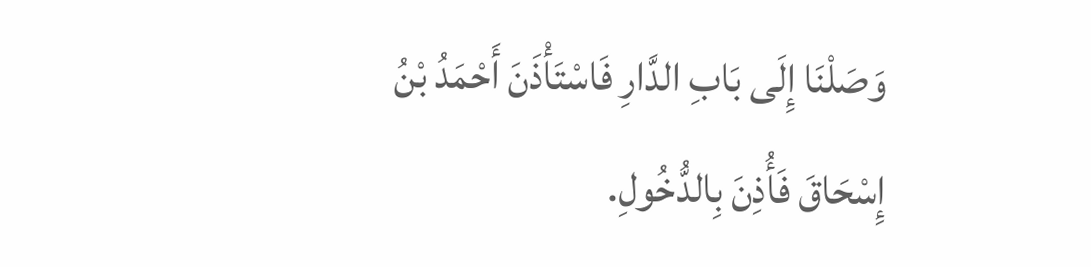وَصَلْنَا إِلَى بَابِ الدَّارِ فَاسْتَأْذَنَ أَحْمَدُ بْنُ إِسْحَاقَ فَأُذِنَ بِالدُّخُولِ.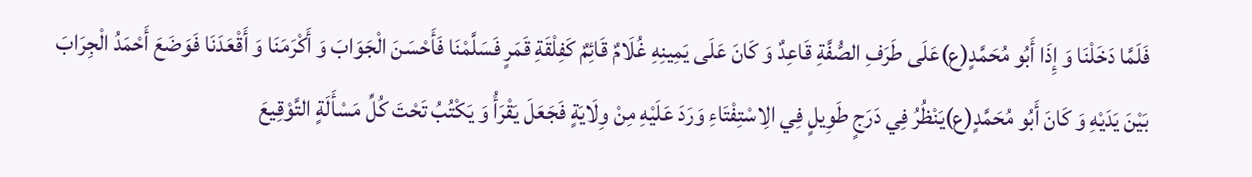فَلَمَّا دَخَلْنَا وَ إِذَا أَبُو مُحَمَّدٍ(ع)عَلَى طَرَفِ الصُّفَّةِ قَاعِدٌ وَ كَانَ عَلَى يَمِينِهِ غُلَامٌ قَائِمٌ كَفِلْقَةِ قَمَرٍ فَسَلَّمْنَا فَأَحْسَنَ الْجَوَابَ وَ أَكْرَمَنَا وَ أَقْعَدَنَا فَوَضَعَ أَحْمَدُ الْجِرَابَ بَيْنَ يَدَيْهِ وَ كَانَ أَبُو مُحَمَّدٍ(ع)يَنْظُرُ فِي دَرَجٍ طَوِيلٍ فِي الِاسْتِفْتَاءِ وَرَدَ عَلَيْهِ مِنْ وِلَايَةٍ فَجَعَلَ يَقْرَأُ وَ يَكْتُبُ تَحْتَ كُلِّ مَسْأَلَةٍ التَّوْقِيعَ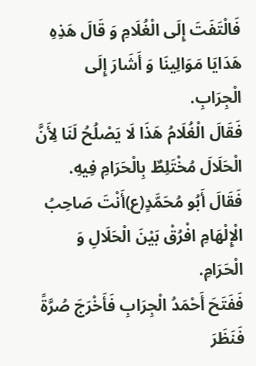فَالْتَفَتَ إِلَى الْغُلَامِ وَ قَالَ هَذِهِ هَدَايَا مَوَالِينَا وَ أَشَارَ إِلَى الْجِرَابِ.
فَقَالَ الْغُلَامُ هَذَا لَا يَصْلُحُ لَنَا لِأَنَّ الْحَلَالَ مُخْتَلِطٌ بِالْحَرَامِ فِيهِ.
فَقَالَ أَبُو مُحَمَّدٍ(ع)أَنْتَ صَاحِبُ الْإِلْهَامِ افْرُقْ بَيْنَ الْحَلَالِ وَ الْحَرَامِ.
فَفَتَحَ أَحْمَدُ الْجِرَابِ فَأَخْرَجَ صُرَّةً فَنَظَرَ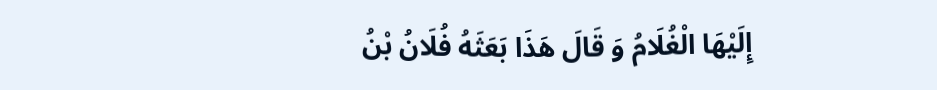إِلَيْهَا الْغُلَامُ وَ قَالَ هَذَا بَعَثَهُ فُلَانُ بْنُ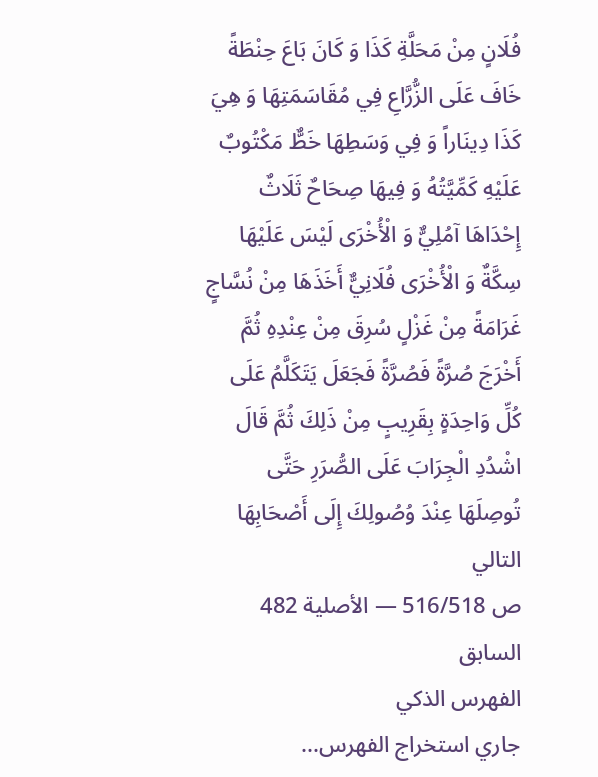فُلَانٍ مِنْ مَحَلَّةِ كَذَا وَ كَانَ بَاعَ حِنْطَةً خَافَ عَلَى الزُّرَّاعِ فِي مُقَاسَمَتِهَا وَ هِيَ كَذَا دِينَاراً وَ فِي وَسَطِهَا خَطٌّ مَكْتُوبٌ عَلَيْهِ كَمِّيَّتُهُ وَ فِيهَا صِحَاحٌ ثَلَاثٌ إِحْدَاهَا آمُلِيٌّ وَ الْأُخْرَى لَيْسَ عَلَيْهَا سِكَّةٌ وَ الْأُخْرَى فُلَانِيٌّ أَخَذَهَا مِنْ نُسَّاجٍ غَرَامَةً مِنْ غَزْلٍ سُرِقَ مِنْ عِنْدِهِ ثُمَّ أَخْرَجَ صُرَّةً فَصُرَّةً فَجَعَلَ يَتَكَلَّمُ عَلَى كُلِّ وَاحِدَةٍ بِقَرِيبٍ مِنْ ذَلِكَ ثُمَّ قَالَ اشْدُدِ الْجِرَابَ عَلَى الصُّرَرِ حَتَّى تُوصِلَهَا عِنْدَ وُصُولِكَ إِلَى أَصْحَابِهَا
التالي
ص 516/518 — الأصلية 482
السابق
الفهرس الذكي
جاري استخراج الفهرس...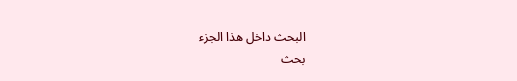البحث داخل هذا الجزء
بحث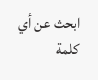ابحث عن أي كلمة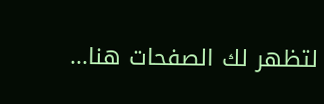لتظهر لك الصفحات هنا...